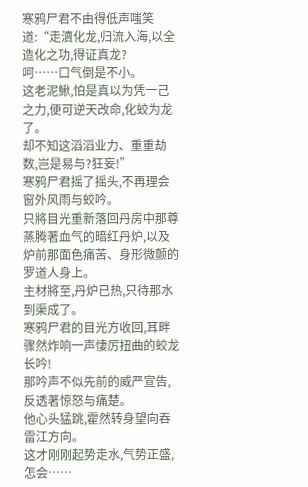寒鸦尸君不由得低声嗤笑道:“走瀆化龙,归流入海,以全造化之功,得证真龙?
呵……口气倒是不小。
这老泥鰍,怕是真以为凭一己之力,便可逆天改命,化蛟为龙了。
却不知这滔滔业力、重重劫数,岂是易与?狂妄!”
寒鸦尸君摇了摇头,不再理会窗外风雨与蛟吟。
只將目光重新落回丹房中那尊蒸腾著血气的暗红丹炉,以及炉前那面色痛苦、身形微颤的罗道人身上。
主材將至,丹炉已热,只待那水到渠成了。
寒鸦尸君的目光方收回,耳畔骤然炸响一声悽厉扭曲的蛟龙长吟!
那吟声不似先前的威严宣告,反透著惊怒与痛楚。
他心头猛跳,霍然转身望向吞雷江方向。
这才刚刚起势走水,气势正盛,怎会……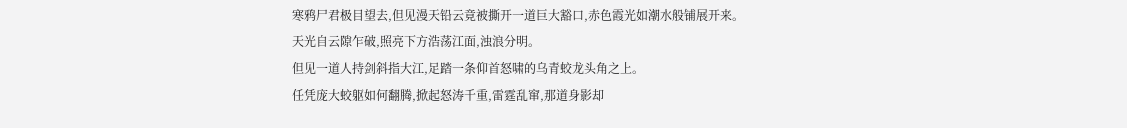寒鸦尸君极目望去,但见漫天铅云竟被撕开一道巨大豁口,赤色霞光如潮水般铺展开来。
天光自云隙乍破,照亮下方浩荡江面,浊浪分明。
但见一道人持剑斜指大江,足踏一条仰首怒啸的乌青蛟龙头角之上。
任凭庞大蛟躯如何翻腾,掀起怒涛千重,雷霆乱窜,那道身影却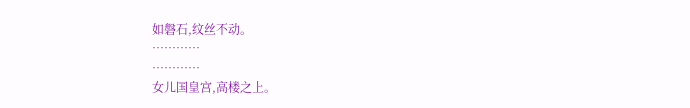如磐石,纹丝不动。
…………
…………
女儿国皇宫,高楼之上。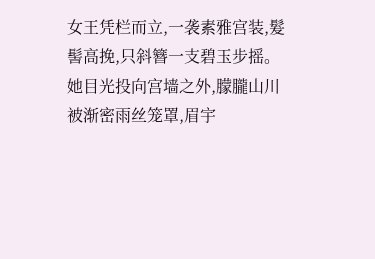女王凭栏而立,一袭素雅宫装,髮髻高挽,只斜簪一支碧玉步摇。
她目光投向宫墙之外,朦朧山川被渐密雨丝笼罩,眉宇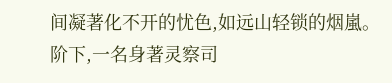间凝著化不开的忧色,如远山轻锁的烟嵐。
阶下,一名身著灵察司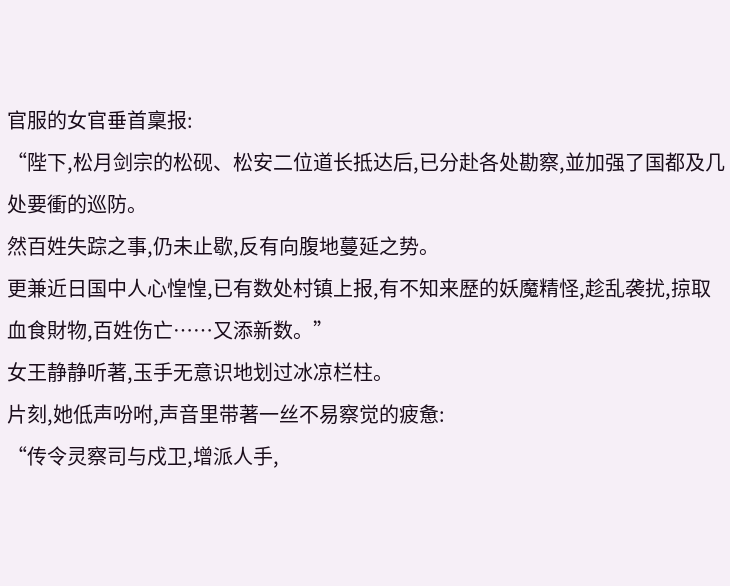官服的女官垂首稟报:
“陛下,松月剑宗的松砚、松安二位道长抵达后,已分赴各处勘察,並加强了国都及几处要衝的巡防。
然百姓失踪之事,仍未止歇,反有向腹地蔓延之势。
更兼近日国中人心惶惶,已有数处村镇上报,有不知来歷的妖魔精怪,趁乱袭扰,掠取血食財物,百姓伤亡……又添新数。”
女王静静听著,玉手无意识地划过冰凉栏柱。
片刻,她低声吩咐,声音里带著一丝不易察觉的疲惫:
“传令灵察司与戍卫,增派人手,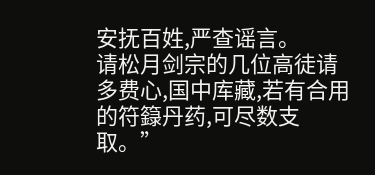安抚百姓,严查谣言。
请松月剑宗的几位高徒请多费心,国中库藏,若有合用的符籙丹药,可尽数支取。”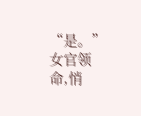“是。”女官领命,悄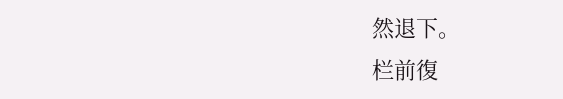然退下。
栏前復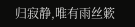归寂静,唯有雨丝簌